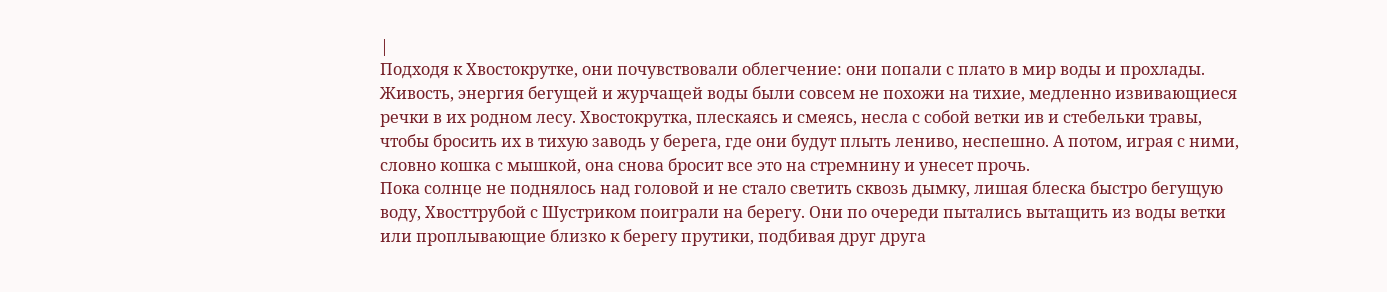|
Подходя к Хвостокрутке, они почувствовали облегчение: они попали с плато в мир воды и прохлады.
Живость, энергия бегущей и журчащей воды были совсем не похожи на тихие, медленно извивающиеся речки в их родном лесу. Хвостокрутка, плескаясь и смеясь, несла с собой ветки ив и стебельки травы, чтобы бросить их в тихую заводь у берега, где они будут плыть лениво, неспешно. А потом, играя с ними, словно кошка с мышкой, она снова бросит все это на стремнину и унесет прочь.
Пока солнце не поднялось над головой и не стало светить сквозь дымку, лишая блеска быстро бегущую воду, Хвосттрубой с Шустриком поиграли на берегу. Они по очереди пытались вытащить из воды ветки или проплывающие близко к берегу прутики, подбивая друг друга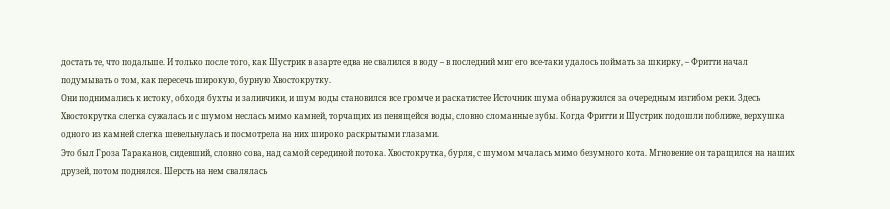достать те, что подальше. И только после того, как Шустрик в азарте едва не свалился в воду – в последний миг его все-таки удалось поймать за шкирку, – Фритти начал подумывать о том, как пересечь широкую, бурную Хвостокрутку.
Они поднимались к истоку, обходя бухты и заливчики, и шум воды становился все громче и раскатистее Источник шума обнаружился за очередным изгибом реки. Здесь Хвостокрутка слегка сужалась и с шумом неслась мимо камней, торчащих из пенящейся воды, словно сломанные зубы. Когда Фритти и Шустрик подошли поближе, верхушка одного из камней слегка шевельнулась и посмотрела на них широко раскрытыми глазами.
Это был Гроза Тараканов, сидевший, словно сова, над самой серединой потока. Хвостокрутка, бурля, с шумом мчалась мимо безумного кота. Мгновение он таращился на наших друзей, потом поднялся. Шерсть на нем свалялась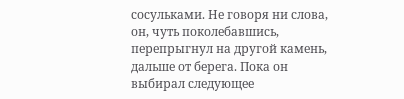сосульками. Не говоря ни слова, он, чуть поколебавшись, перепрыгнул на другой камень, дальше от берега. Пока он выбирал следующее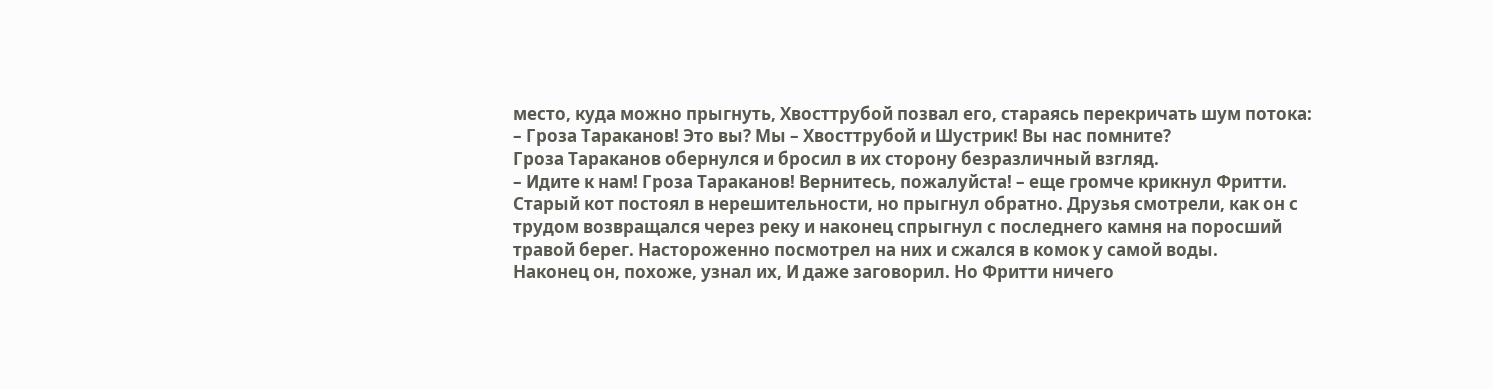место, куда можно прыгнуть, Хвосттрубой позвал его, стараясь перекричать шум потока:
– Гроза Тараканов! Это вы? Мы – Хвосттрубой и Шустрик! Вы нас помните?
Гроза Тараканов обернулся и бросил в их сторону безразличный взгляд.
– Идите к нам! Гроза Тараканов! Вернитесь, пожалуйста! – еще громче крикнул Фритти.
Старый кот постоял в нерешительности, но прыгнул обратно. Друзья смотрели, как он с трудом возвращался через реку и наконец спрыгнул с последнего камня на поросший травой берег. Настороженно посмотрел на них и сжался в комок у самой воды.
Наконец он, похоже, узнал их, И даже заговорил. Но Фритти ничего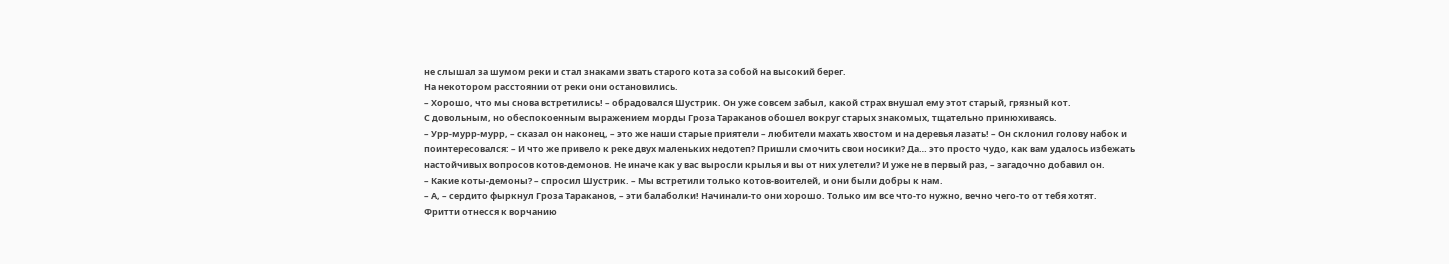не слышал за шумом реки и стал знаками звать старого кота за собой на высокий берег.
На некотором расстоянии от реки они остановились.
– Хорошо, что мы снова встретились! – обрадовался Шустрик. Он уже совсем забыл, какой страх внушал ему этот старый, грязный кот.
С довольным, но обеспокоенным выражением морды Гроза Тараканов обошел вокруг старых знакомых, тщательно принюхиваясь.
– Урр-мурр-мурр, – сказал он наконец, – это же наши старые приятели – любители махать хвостом и на деревья лазать! – Он склонил голову набок и поинтересовался: – И что же привело к реке двух маленьких недотеп? Пришли смочить свои носики? Да… это просто чудо, как вам удалось избежать настойчивых вопросов котов-демонов. Не иначе как у вас выросли крылья и вы от них улетели? И уже не в первый раз, – загадочно добавил он.
– Какие коты-демоны? – спросил Шустрик. – Мы встретили только котов-воителей, и они были добры к нам.
– А, – сердито фыркнул Гроза Тараканов, – эти балаболки! Начинали-то они хорошо. Только им все что-то нужно, вечно чего-то от тебя хотят.
Фритти отнесся к ворчанию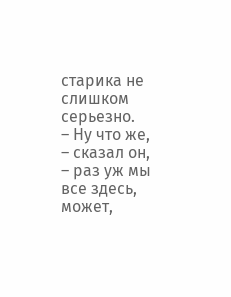старика не слишком серьезно.
– Ну что же, – сказал он, – раз уж мы все здесь, может,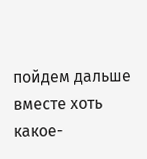пойдем дальше вместе хоть какое-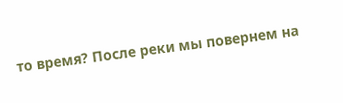то время? После реки мы повернем на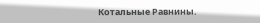Котальные Равнины.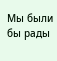Мы были бы рады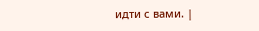идти с вами. |